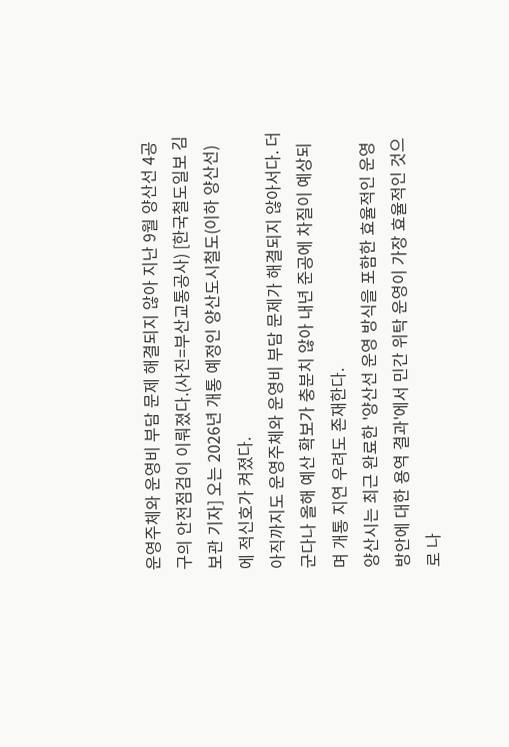운영주체와 운영비 부담 문제 해결되지 않아 지난 9월 양산선 4공구의 안전점검이 이뤄졌다.(사진=부산교통공사) [한국철도일보 김보관 기자] 오는 2026년 개통 예정인 양산도시철도(이하 양산선)에 적신호가 켜졌다.
아직까지도 운영주체와 운영비 부담 문제가 해결되지 않아서다. 더군다나 올해 예산 확보가 충분치 않아 내년 준공에 차질이 예상되며 개통 지연 우려도 존재한다.
양산시는 최근 완료한 '양산선 운영 방식을 포함한 효율적인 운영 방안에 대한 용역 결과'에서 민간 위탁 운영이 가장 효율적인 것으로 나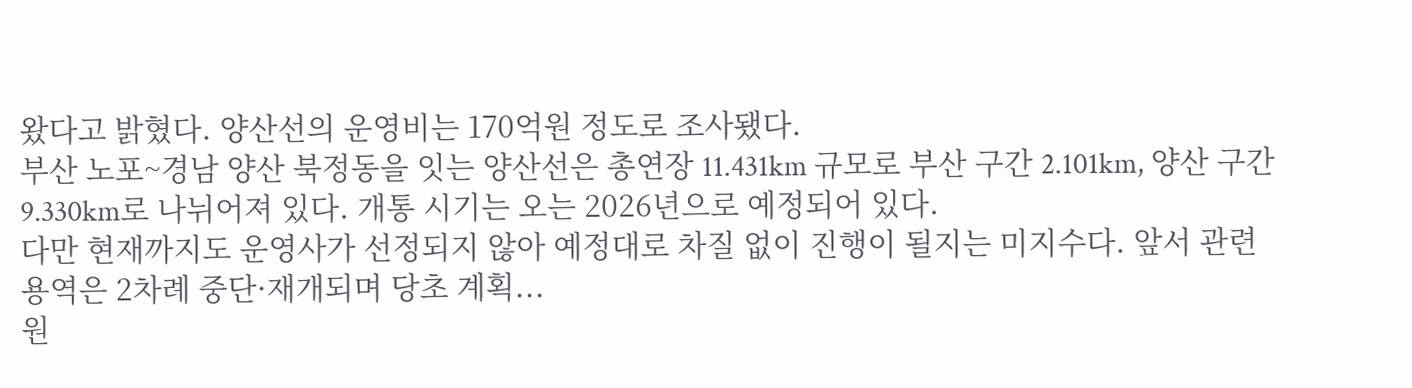왔다고 밝혔다. 양산선의 운영비는 170억원 정도로 조사됐다.
부산 노포~경남 양산 북정동을 잇는 양산선은 총연장 11.431km 규모로 부산 구간 2.101km, 양산 구간 9.330km로 나뉘어져 있다. 개통 시기는 오는 2026년으로 예정되어 있다.
다만 현재까지도 운영사가 선정되지 않아 예정대로 차질 없이 진행이 될지는 미지수다. 앞서 관련 용역은 2차례 중단·재개되며 당초 계획...
원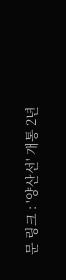문 링크 : '양산선' 개통 2년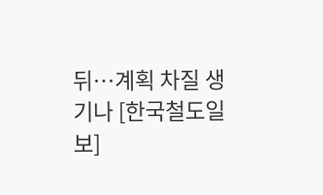뒤…계획 차질 생기나 [한국철도일보]